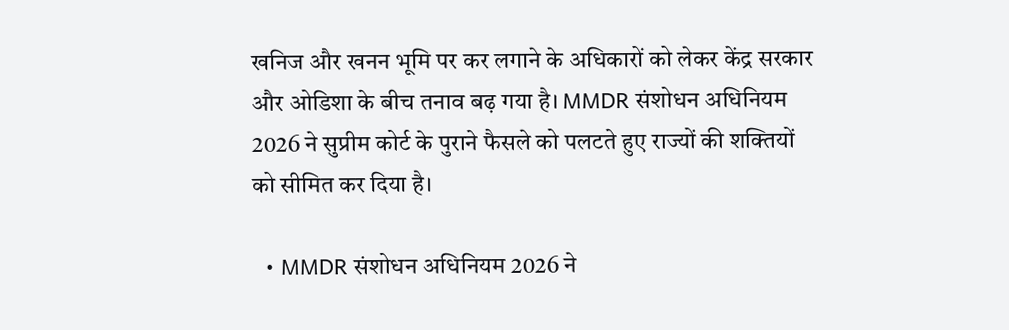खनिज और खनन भूमि पर कर लगाने के अधिकारों को लेकर केंद्र सरकार और ओडिशा के बीच तनाव बढ़ गया है। MMDR संशोधन अधिनियम 2026 ने सुप्रीम कोर्ट के पुराने फैसले को पलटते हुए राज्यों की शक्तियों को सीमित कर दिया है।

  • MMDR संशोधन अधिनियम 2026 ने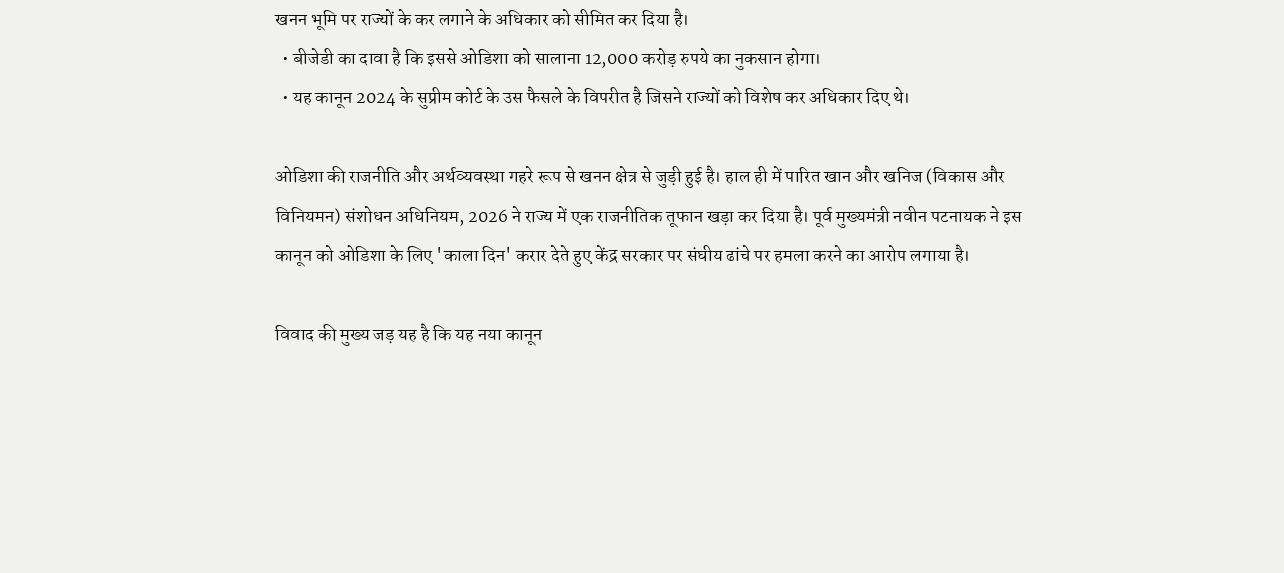खनन भूमि पर राज्यों के कर लगाने के अधिकार को सीमित कर दिया है।
  • बीजेडी का दावा है कि इससे ओडिशा को सालाना 12,000 करोड़ रुपये का नुकसान होगा।
  • यह कानून 2024 के सुप्रीम कोर्ट के उस फैसले के विपरीत है जिसने राज्यों को विशेष कर अधिकार दिए थे।

ओडिशा की राजनीति और अर्थव्यवस्था गहरे रूप से खनन क्षेत्र से जुड़ी हुई है। हाल ही में पारित खान और खनिज (विकास और विनियमन) संशोधन अधिनियम, 2026 ने राज्य में एक राजनीतिक तूफान खड़ा कर दिया है। पूर्व मुख्यमंत्री नवीन पटनायक ने इस कानून को ओडिशा के लिए 'काला दिन' करार देते हुए केंद्र सरकार पर संघीय ढांचे पर हमला करने का आरोप लगाया है।

विवाद की मुख्य जड़ यह है कि यह नया कानून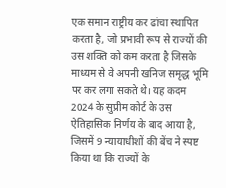एक समान राष्ट्रीय कर ढांचा स्थापित करता है, जो प्रभावी रूप से राज्यों की उस शक्ति को कम करता है जिसके माध्यम से वे अपनी खनिज समृद्ध भूमि पर कर लगा सकते थे। यह कदम 2024 के सुप्रीम कोर्ट के उस ऐतिहासिक निर्णय के बाद आया है, जिसमें 9 न्यायाधीशों की बेंच ने स्पष्ट किया था कि राज्यों के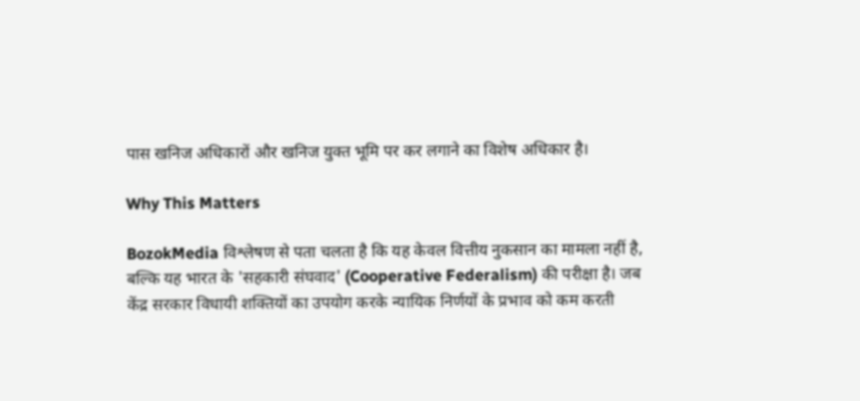पास खनिज अधिकारों और खनिज युक्त भूमि पर कर लगाने का विशेष अधिकार है।

Why This Matters

BozokMedia विश्लेषण से पता चलता है कि यह केवल वित्तीय नुकसान का मामला नहीं है, बल्कि यह भारत के 'सहकारी संघवाद' (Cooperative Federalism) की परीक्षा है। जब केंद्र सरकार विधायी शक्तियों का उपयोग करके न्यायिक निर्णयों के प्रभाव को कम करती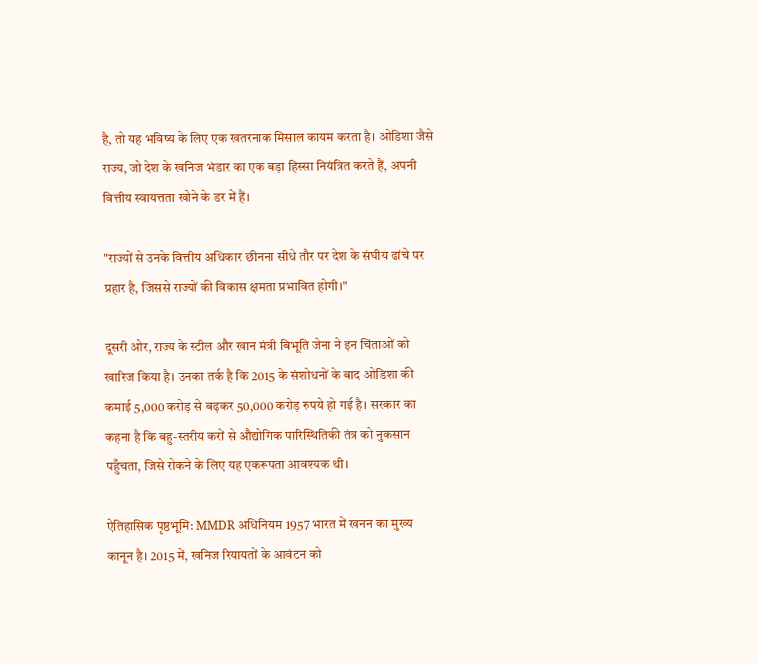है, तो यह भविष्य के लिए एक खतरनाक मिसाल कायम करता है। ओडिशा जैसे राज्य, जो देश के खनिज भंडार का एक बड़ा हिस्सा नियंत्रित करते हैं, अपनी वित्तीय स्वायत्तता खोने के डर में हैं।

"राज्यों से उनके वित्तीय अधिकार छीनना सीधे तौर पर देश के संघीय ढांचे पर प्रहार है, जिससे राज्यों की विकास क्षमता प्रभावित होगी।"

दूसरी ओर, राज्य के स्टील और खान मंत्री बिभूति जेना ने इन चिंताओं को खारिज किया है। उनका तर्क है कि 2015 के संशोधनों के बाद ओडिशा की कमाई 5,000 करोड़ से बढ़कर 50,000 करोड़ रुपये हो गई है। सरकार का कहना है कि बहु-स्तरीय करों से औद्योगिक पारिस्थितिकी तंत्र को नुकसान पहुँचता, जिसे रोकने के लिए यह एकरूपता आवश्यक थी।

ऐतिहासिक पृष्ठभूमि: MMDR अधिनियम 1957 भारत में खनन का मुख्य कानून है। 2015 में, खनिज रियायतों के आवंटन को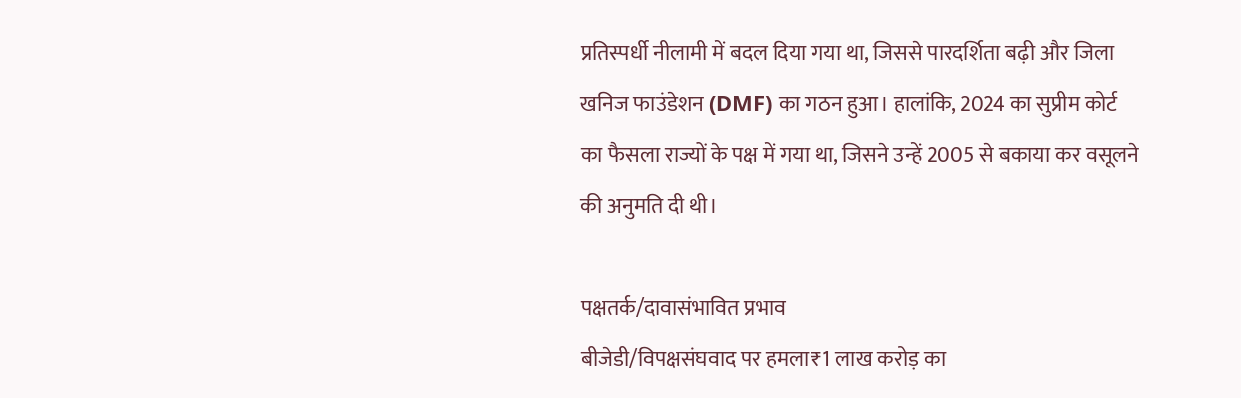प्रतिस्पर्धी नीलामी में बदल दिया गया था, जिससे पारदर्शिता बढ़ी और जिला खनिज फाउंडेशन (DMF) का गठन हुआ। हालांकि, 2024 का सुप्रीम कोर्ट का फैसला राज्यों के पक्ष में गया था, जिसने उन्हें 2005 से बकाया कर वसूलने की अनुमति दी थी।

पक्षतर्क/दावासंभावित प्रभाव
बीजेडी/विपक्षसंघवाद पर हमला₹1 लाख करोड़ का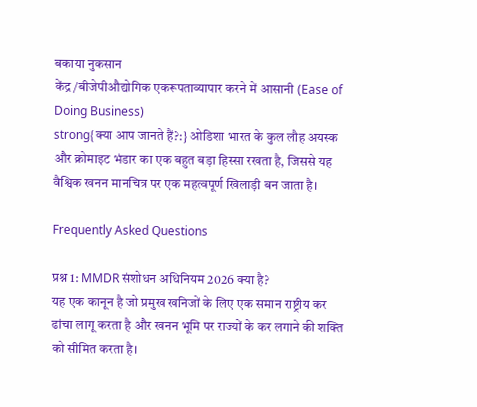बकाया नुकसान
केंद्र/बीजेपीऔद्योगिक एकरूपताव्यापार करने में आसानी (Ease of Doing Business)
strong{क्या आप जानते हैं?:} ओडिशा भारत के कुल लौह अयस्क और क्रोमाइट भंडार का एक बहुत बड़ा हिस्सा रखता है, जिससे यह वैश्विक खनन मानचित्र पर एक महत्वपूर्ण खिलाड़ी बन जाता है।

Frequently Asked Questions

प्रश्न 1: MMDR संशोधन अधिनियम 2026 क्या है?
यह एक कानून है जो प्रमुख खनिजों के लिए एक समान राष्ट्रीय कर ढांचा लागू करता है और खनन भूमि पर राज्यों के कर लगाने की शक्ति को सीमित करता है।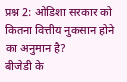प्रश्न 2: ओडिशा सरकार को कितना वित्तीय नुकसान होने का अनुमान है?
बीजेडी के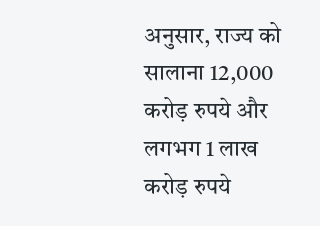अनुसार, राज्य को सालाना 12,000 करोड़ रुपये और लगभग 1 लाख करोड़ रुपये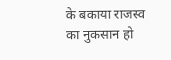के बकाया राजस्व का नुकसान हो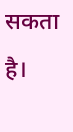सकता है।